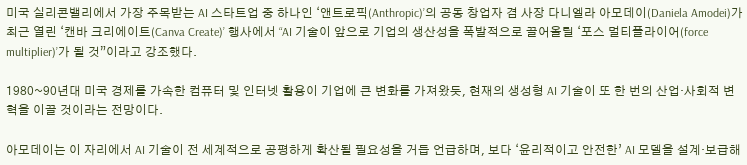미국 실리콘밸리에서 가장 주목받는 AI 스타트업 중 하나인 ‘앤트로픽(Anthropic)’의 공동 창업자 겸 사장 다니엘라 아모데이(Daniela Amodei)가 최근 열린 ‘캔바 크리에이트(Canva Create)’ 행사에서 “AI 기술이 앞으로 기업의 생산성을 폭발적으로 끌어올릴 ‘포스 멀티플라이어(force multiplier)’가 될 것”이라고 강조했다.

1980~90년대 미국 경제를 가속한 컴퓨터 및 인터넷 활용이 기업에 큰 변화를 가져왔듯, 현재의 생성형 AI 기술이 또 한 번의 산업·사회적 변혁을 이끌 것이라는 전망이다.

아모데이는 이 자리에서 AI 기술이 전 세계적으로 공평하게 확산될 필요성을 거듭 언급하며, 보다 ‘윤리적이고 안전한’ AI 모델을 설계·보급해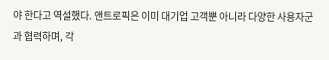야 한다고 역설했다. 앤트로픽은 이미 대기업 고객뿐 아니라 다양한 사용자군과 협력하며, 각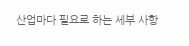산업마다 필요로 하는 세부 사항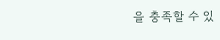을 충족할 수 있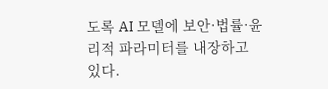도록 AI 모델에 보안·법률·윤리적 파라미터를 내장하고 있다.